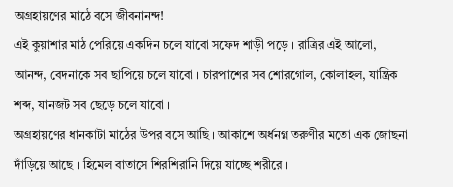অগ্রহায়ণের মাঠে বসে জীবনানন্দ!
এই কুয়াশার মাঠ পেরিয়ে একদিন চলে যাবো সফেদ শাড়ী পড়ে । রাত্রির এই আলো, আনন্দ, বেদনাকে সব ছাপিয়ে চলে যাবো । চারপাশের সব শোরগোল, কোলাহল, যান্ত্রিক শব্দ, যানজট সব ছেড়ে চলে যাবো ।
অগ্রহায়ণের ধানকাটা মাঠের উপর বসে আছি । আকাশে অর্ধনগ্ন তরুণীর মতো এক জোছনা দাঁড়িয়ে আছে । হিমেল বাতাসে শিরশিরানি দিয়ে যাচ্ছে শরীরে ।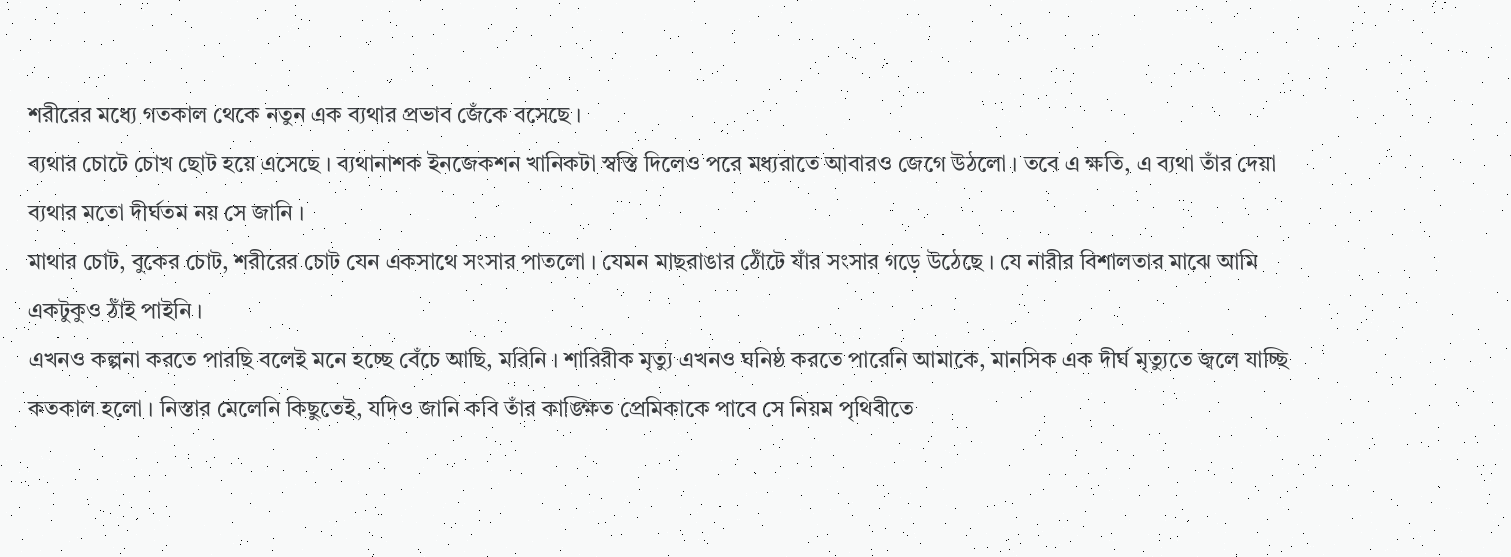শরীরের মধ্যে গতকাল থেকে নতুন এক ব্যথার প্রভাব জেঁকে বসেছে ।
ব্যথার চোটে চোখ ছোট হয়ে এসেছে । ব্যথানাশক ইনজেকশন খানিকটা স্বস্তি দিলেও পরে মধ্যরাতে আবারও জেগে উঠলো । তবে এ ক্ষতি, এ ব্যথা তাঁর দেয়া ব্যথার মতো দীর্ঘতম নয় সে জানি ।
মাথার চোট, বুকের চোট, শরীরের চোট যেন একসাথে সংসার পাতলো । যেমন মাছরাঙার ঠোঁটে যাঁর সংসার গড়ে উঠেছে । যে নারীর বিশালতার মাঝে আমি একটুকুও ঠাঁই পাইনি ।
এখনও কল্পনা করতে পারছি বলেই মনে হচ্ছে বেঁচে আছি, মরিনি । শারিরীক মৃত্যু এখনও ঘনিষ্ঠ করতে পারেনি আমাকে, মানসিক এক দীর্ঘ মৃত্যুতে জ্বলে যাচ্ছি কতকাল হলো । নিস্তার মেলেনি কিছুতেই, যদিও জানি কবি তাঁর কাঙ্ক্ষিত প্রেমিকাকে পাবে সে নিয়ম পৃথিবীতে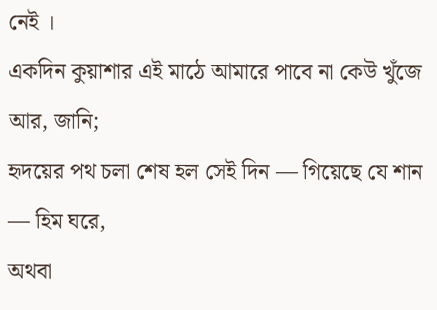নেই ।
একদিন কুয়াশার এই মাঠে আমারে পাবে না কেউ খুঁজে আর, জানি;
হৃদয়ের পথ চলা শেষ হল সেই দিন — গিয়েছে যে শান — হিম ঘরে,
অথবা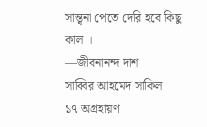সান্ত্বনা পেতে দেরি হবে কিছু কাল ।
—জীবনানন্দ দাশ
সাব্বির আহমেদ সাকিল
১৭ অগ্রহায়ণ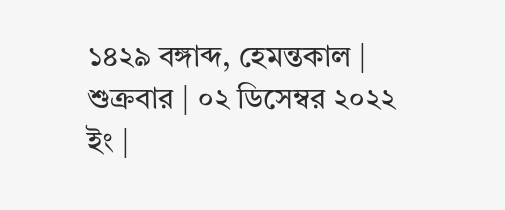১৪২৯ বঙ্গাব্দ, হেমন্তকাল | শুক্রবার | ০২ ডিসেম্বর ২০২২ ইং |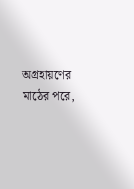অগ্রহায়ণের মাঠের পরে,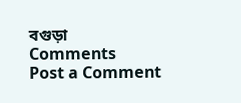বগুড়া
Comments
Post a Comment